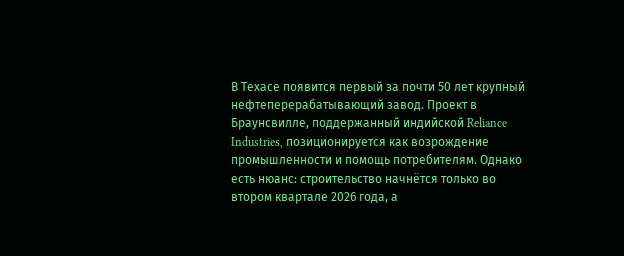В Техасе появится первый за почти 50 лет крупный нефтеперерабатывающий завод. Проект в Браунсвилле, поддержанный индийской Reliance Industries, позиционируется как возрождение промышленности и помощь потребителям. Однако есть нюанс: строительство начнётся только во втором квартале 2026 года, а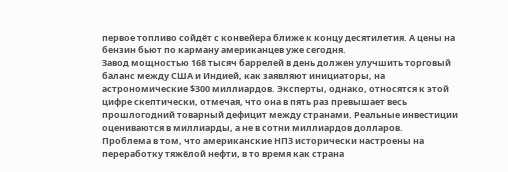первое топливо сойдёт с конвейера ближе к концу десятилетия. А цены на бензин бьют по карману американцев уже сегодня.
Завод мощностью 168 тысяч баррелей в день должен улучшить торговый баланс между США и Индией, как заявляют инициаторы, на астрономические $300 миллиардов. Эксперты, однако, относятся к этой цифре скептически, отмечая, что она в пять раз превышает весь прошлогодний товарный дефицит между странами. Реальные инвестиции оцениваются в миллиарды, а не в сотни миллиардов долларов.
Проблема в том, что американские НПЗ исторически настроены на переработку тяжёлой нефти, в то время как страна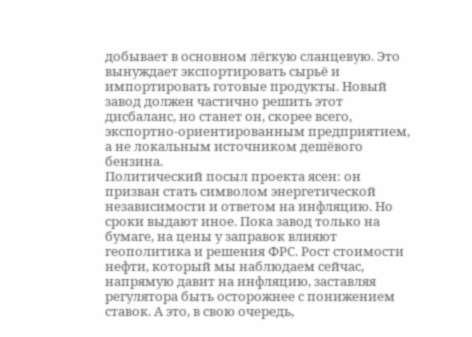добывает в основном лёгкую сланцевую. Это вынуждает экспортировать сырьё и импортировать готовые продукты. Новый завод должен частично решить этот дисбаланс, но станет он, скорее всего, экспортно-ориентированным предприятием, а не локальным источником дешёвого бензина.
Политический посыл проекта ясен: он призван стать символом энергетической независимости и ответом на инфляцию. Но сроки выдают иное. Пока завод только на бумаге, на цены у заправок влияют геополитика и решения ФРС. Рост стоимости нефти, который мы наблюдаем сейчас, напрямую давит на инфляцию, заставляя регулятора быть осторожнее с понижением ставок. А это, в свою очередь,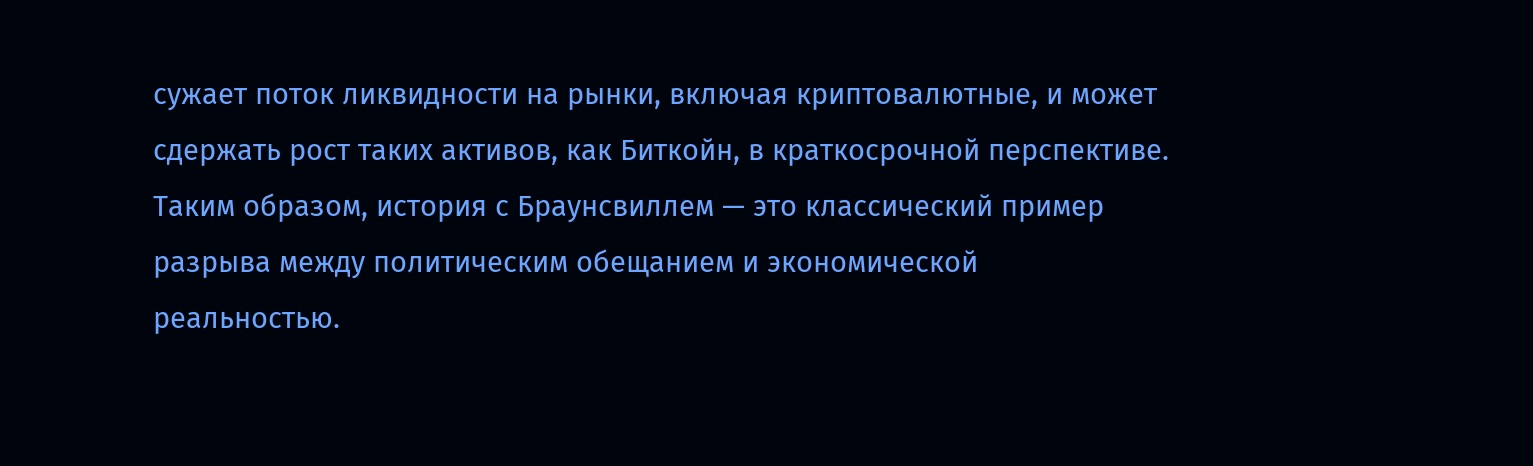сужает поток ликвидности на рынки, включая криптовалютные, и может сдержать рост таких активов, как Биткойн, в краткосрочной перспективе.
Таким образом, история с Браунсвиллем — это классический пример разрыва между политическим обещанием и экономической реальностью.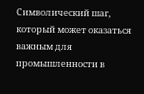Символический шаг, который может оказаться важным для промышленности в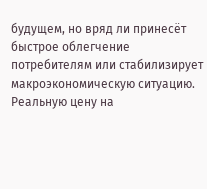будущем, но вряд ли принесёт быстрое облегчение потребителям или стабилизирует макроэкономическую ситуацию. Реальную цену на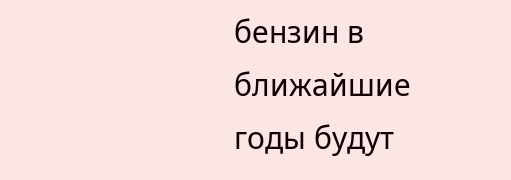бензин в ближайшие годы будут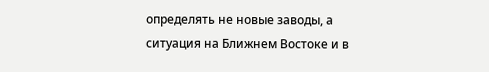определять не новые заводы, а ситуация на Ближнем Востоке и в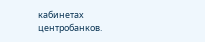кабинетах центробанков.